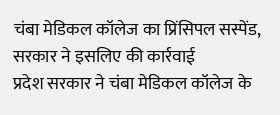चंबा मेडिकल कॉलेज का प्रिंसिपल सस्पेंड, सरकार ने इसलिए की कार्रवाई
प्रदेश सरकार ने चंबा मेडिकल कॉलेज के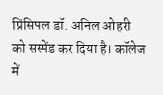प्रिंसिपल डॉ. अनिल ओहरी को सस्पेंड कर दिया है। कॉलेज में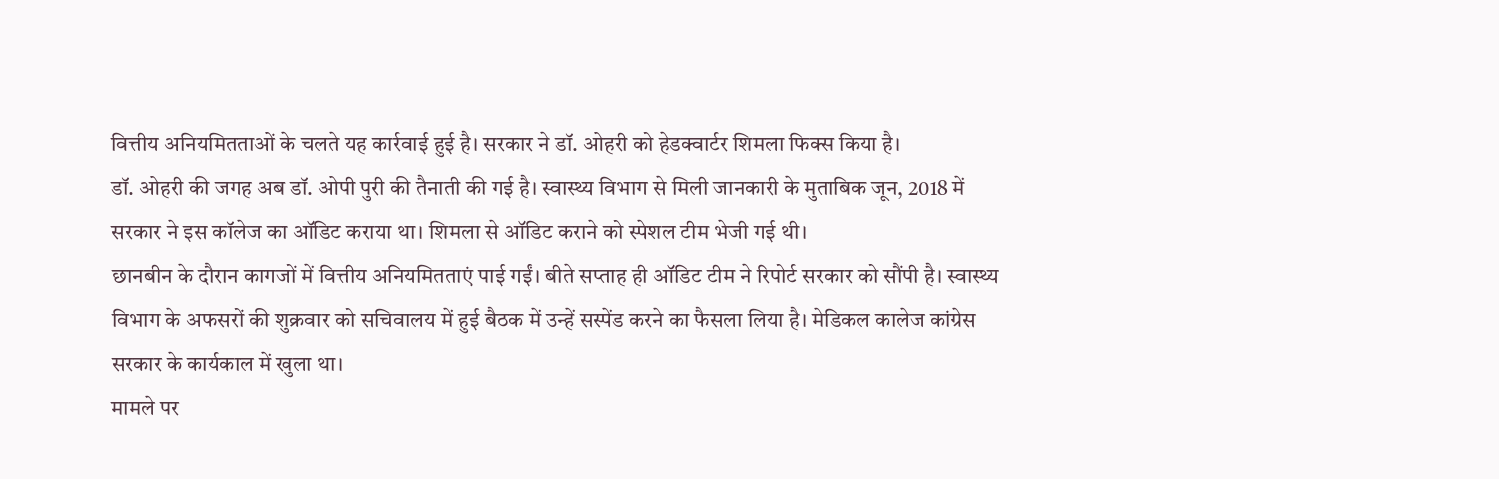वित्तीय अनियमितताओं के चलते यह कार्रवाई हुई है। सरकार ने डॉ. ओहरी को हेडक्वार्टर शिमला फिक्स किया है।
डॉ. ओहरी की जगह अब डॉ. ओपी पुरी की तैनाती की गई है। स्वास्थ्य विभाग से मिली जानकारी के मुताबिक जून, 2018 में सरकार ने इस कॉलेज का ऑडिट कराया था। शिमला से ऑडिट कराने को स्पेशल टीम भेजी गई थी।
छानबीन के दौरान कागजों में वित्तीय अनियमितताएं पाई गईं। बीते सप्ताह ही ऑडिट टीम ने रिपोर्ट सरकार को सौंपी है। स्वास्थ्य विभाग के अफसरों की शुक्रवार को सचिवालय में हुई बैठक में उन्हें सस्पेंड करने का फैसला लिया है। मेडिकल कालेज कांग्रेस सरकार के कार्यकाल में खुला था।
मामले पर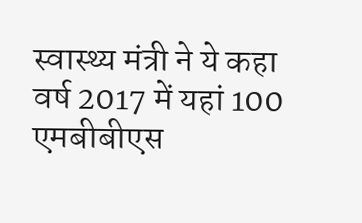स्वास्थ्य मंत्री ने ये कहा
वर्ष 2017 में यहां 100 एमबीबीएस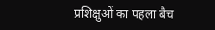प्रशिक्षुओं का पहला बैच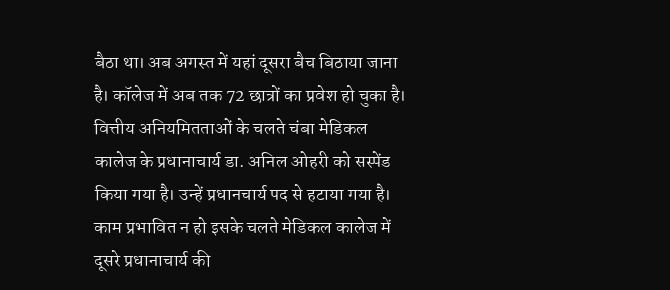बैठा था। अब अगस्त में यहां दूसरा बैच बिठाया जाना है। कॉलेज में अब तक 72 छात्रों का प्रवेश हो चुका है।
वित्तीय अनियमितताओं के चलते चंबा मेडिकल कालेज के प्रधानाचार्य डा. अनिल ओहरी को सस्पेंड किया गया है। उन्हें प्रधानचार्य पद से हटाया गया है। काम प्रभावित न हो इसके चलते मेडिकल कालेज में दूसरे प्रधानाचार्य की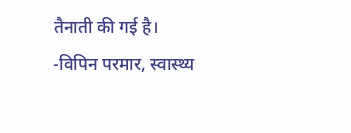तैनाती की गई है। -विपिन परमार, स्वास्थ्य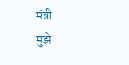मंत्री
मुझे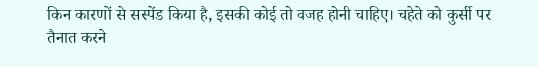किन कारणों से सस्पेंड किया है, इसकी कोई तो वजह होनी चाहिए। चहेते को कुर्सी पर तैनात करने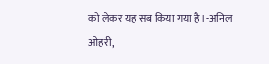को लेकर यह सब किया गया है।-अनिल ओहरी,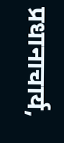प्रधानाचार्य,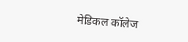मेडिकल कॉलेज